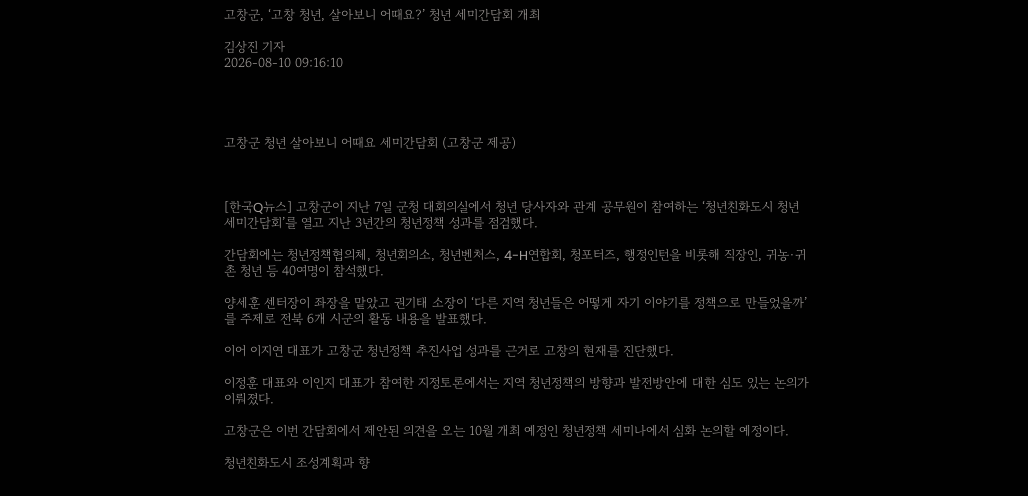고창군, ‘고창 청년, 살아보니 어때요?’ 청년 세미간담회 개최

김상진 기자
2026-08-10 09:16:10




고창군 청년 살아보니 어때요 세미간담회 (고창군 제공)



[한국Q뉴스] 고창군이 지난 7일 군청 대회의실에서 청년 당사자와 관계 공무원이 참여하는 ‘청년친화도시 청년 세미간담회’를 열고 지난 3년간의 청년정책 성과를 점검했다.

간담회에는 청년정책협의체, 청년회의소, 청년벤처스, 4-H연합회, 청포터즈, 행정인턴을 비롯해 직장인, 귀농·귀촌 청년 등 40여명이 참석했다.

양세훈 센터장이 좌장을 맡았고 권기태 소장이 ‘다른 지역 청년들은 어떻게 자기 이야기를 정책으로 만들었을까’를 주제로 전북 6개 시군의 활동 내용을 발표했다.

이어 이지연 대표가 고창군 청년정책 추진사업 성과를 근거로 고창의 현재를 진단했다.

이정훈 대표와 이인지 대표가 참여한 지정토론에서는 지역 청년정책의 방향과 발전방안에 대한 심도 있는 논의가 이뤄졌다.

고창군은 이번 간담회에서 제안된 의견을 오는 10월 개최 예정인 청년정책 세미나에서 심화 논의할 예정이다.

청년친화도시 조성계획과 향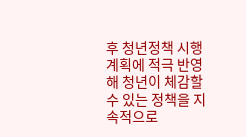후 청년정책 시행계획에 적극 반영해 청년이 체감할 수 있는 정책을 지속적으로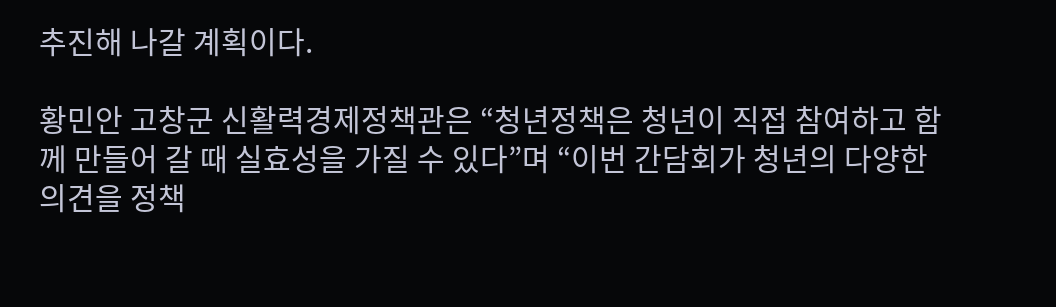추진해 나갈 계획이다.

황민안 고창군 신활력경제정책관은 “청년정책은 청년이 직접 참여하고 함께 만들어 갈 때 실효성을 가질 수 있다”며 “이번 간담회가 청년의 다양한 의견을 정책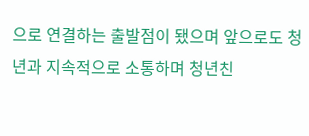으로 연결하는 출발점이 됐으며 앞으로도 청년과 지속적으로 소통하며 청년친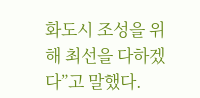화도시 조성을 위해 최선을 다하겠다”고 말했다.